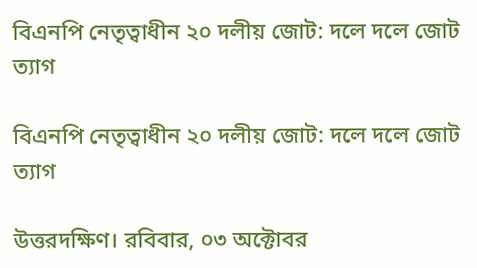বিএনপি নেতৃত্বাধীন ২০ দলীয় জোট: দলে দলে জোট ত্যাগ

বিএনপি নেতৃত্বাধীন ২০ দলীয় জোট: দলে দলে জোট ত্যাগ

উত্তরদক্ষিণ। রবিবার, ০৩ অক্টোবর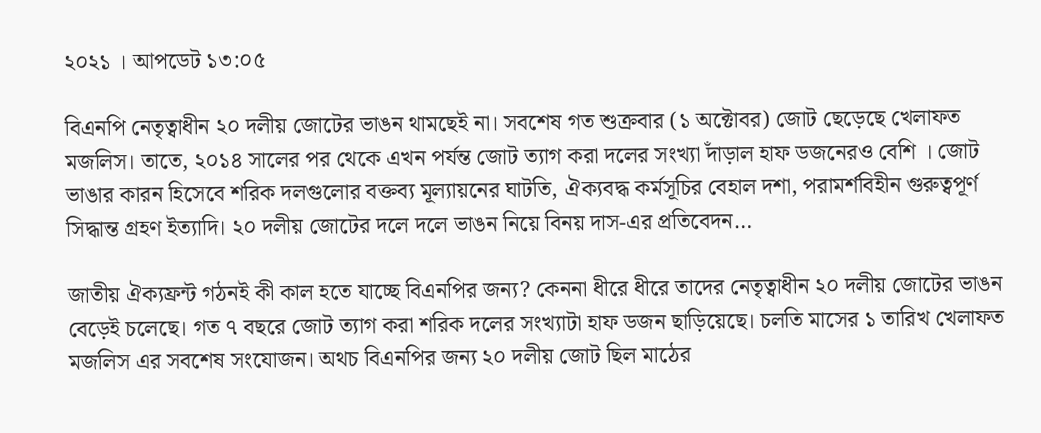২০২১ । আপডেট ১৩:০৫

বিএনপি নেতৃত্বাধীন ২০ দলীয় জোটের ভাঙন থামছেই না। সবশেষ গত শুক্রবার (১ অক্টোবর) জোট ছেড়েছে খেলাফত মজলিস। তাতে, ২০১৪ সালের পর থেকে এখন পর্যন্ত জোট ত্যাগ করা দলের সংখ্যা দাঁড়াল হাফ ডজনেরও বেশি । জোট ভাঙার কারন হিসেবে শরিক দলগুলোর বক্তব্য মূল্যায়নের ঘাটতি, ঐক্যবদ্ধ কর্মসূচির বেহাল দশা, পরামর্শবিহীন গুরুত্বপূর্ণ
সিদ্ধান্ত গ্রহণ ইত্যাদি। ২০ দলীয় জোটের দলে দলে ভাঙন নিয়ে বিনয় দাস-এর প্রতিবেদন…

জাতীয় ঐক্যফ্রন্ট গঠনই কী কাল হতে যাচ্ছে বিএনপির জন্য? কেননা ধীরে ধীরে তাদের নেতৃত্বাধীন ২০ দলীয় জোটের ভাঙন বেড়েই চলেছে। গত ৭ বছরে জোট ত্যাগ করা শরিক দলের সংখ্যাটা হাফ ডজন ছাড়িয়েছে। চলতি মাসের ১ তারিখ খেলাফত মজলিস এর সবশেষ সংযোজন। অথচ বিএনপির জন্য ২০ দলীয় জোট ছিল মাঠের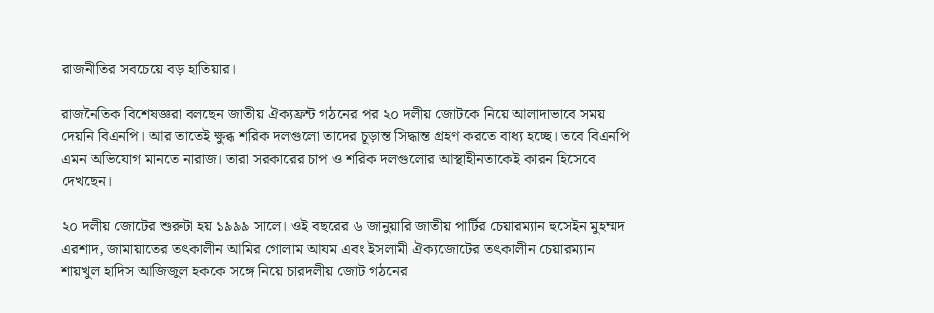রাজনীতির সবচেয়ে বড় হাতিয়ার।

রাজনৈতিক বিশেষজ্ঞরা বলছেন জাতীয় ঐক্যফ্রন্ট গঠনের পর ২০ দলীয় জোটকে নিয়ে আলাদাভাবে সময় দেয়নি বিএনপি। আর তাতেই ক্ষুব্ধ শরিক দলগুলো তাদের চূড়ান্ত সিদ্ধান্ত গ্রহণ করতে বাধ্য হচ্ছে। তবে বিএনপি এমন অভিযোগ মানতে নারাজ। তারা সরকারের চাপ ও শরিক দলগুলোর আস্থাহীনতাকেই কারন হিসেবে দেখছেন।

২০ দলীয় জোটের শুরুটা হয় ১৯৯৯ সালে। ওই বছরের ৬ জানুয়ারি জাতীয় পার্টির চেয়ারম্যান হুসেইন মুহম্মদ এরশাদ, জামায়াতের তৎকালীন আমির গোলাম আযম এবং ইসলামী ঐক্যজোটের তৎকালীন চেয়ারম্যান শায়খুল হাদিস আজিজুল হককে সঙ্গে নিয়ে চারদলীয় জোট গঠনের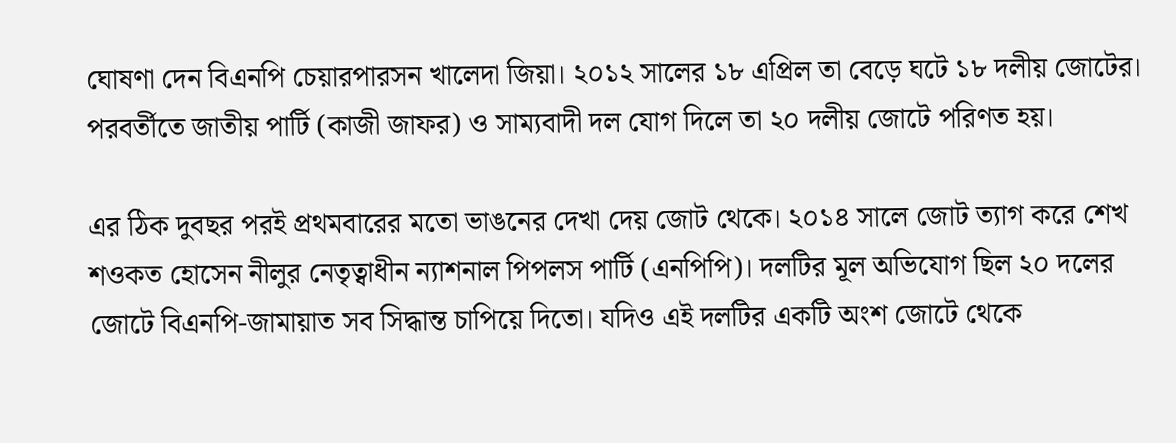ঘোষণা দেন বিএনপি চেয়ারপারসন খালেদা জিয়া। ২০১২ সালের ১৮ এপ্রিল তা বেড়ে ঘটে ১৮ দলীয় জোটের। পরবর্তীতে জাতীয় পার্টি (কাজী জাফর) ও সাম্যবাদী দল যোগ দিলে তা ২০ দলীয় জোটে পরিণত হয়।

এর ঠিক দুবছর পরই প্রথমবারের মতো ভাঙনের দেখা দেয় জোট থেকে। ২০১৪ সালে জোট ত্যাগ করে শেখ শওকত হোসেন নীলুর নেতৃত্বাধীন ন্যাশনাল পিপলস পার্টি (এনপিপি)। দলটির মূল অভিযোগ ছিল ২০ দলের জোটে বিএনপি-জামায়াত সব সিদ্ধান্ত চাপিয়ে দিতো। যদিও এই দলটির একটি অংশ জোটে থেকে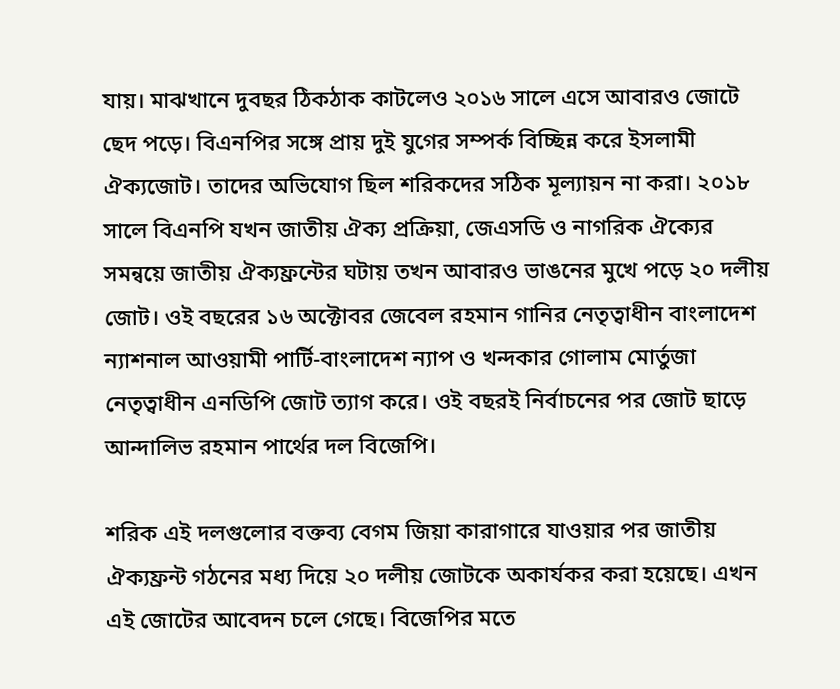যায়। মাঝখানে দুবছর ঠিকঠাক কাটলেও ২০১৬ সালে এসে আবারও জোটে ছেদ পড়ে। বিএনপির সঙ্গে প্রায় দুই যুগের সম্পর্ক বিচ্ছিন্ন করে ইসলামী ঐক্যজোট। তাদের অভিযোগ ছিল শরিকদের সঠিক মূল্যায়ন না করা। ২০১৮ সালে বিএনপি যখন জাতীয় ঐক্য প্রক্রিয়া, জেএসডি ও নাগরিক ঐক্যের সমন্বয়ে জাতীয় ঐক্যফ্রন্টের ঘটায় তখন আবারও ভাঙনের মুখে পড়ে ২০ দলীয় জোট। ওই বছরের ১৬ অক্টোবর জেবেল রহমান গানির নেতৃত্বাধীন বাংলাদেশ ন্যাশনাল আওয়ামী পার্টি-বাংলাদেশ ন্যাপ ও খন্দকার গোলাম মোর্তুজা নেতৃত্বাধীন এনডিপি জোট ত্যাগ করে। ওই বছরই নির্বাচনের পর জোট ছাড়ে আন্দালিভ রহমান পার্থের দল বিজেপি।

শরিক এই দলগুলোর বক্তব্য বেগম জিয়া কারাগারে যাওয়ার পর জাতীয় ঐক্যফ্রন্ট গঠনের মধ্য দিয়ে ২০ দলীয় জোটকে অকার্যকর করা হয়েছে। এখন এই জোটের আবেদন চলে গেছে। বিজেপির মতে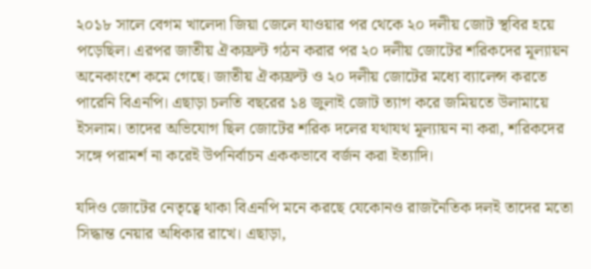২০১৮ সালে বেগম খালেদা জিয়া জেলে যাওয়ার পর থেকে ২০ দলীয় জোট স্থবির হয়ে পড়েছিল। এরপর জাতীয় ঐক্যফ্রন্ট গঠন করার পর ২০ দলীয় জোটের শরিকদের মূল্যায়ন অনেকাংশে কমে গেছে। জাতীয় ঐক্যফ্রন্ট ও ২০ দলীয় জোটের মধ্যে ব্যালেন্স করতে পারেনি বিএনপি। এছাড়া চলতি বছরের ১৪ জুলাই জোট ত্যাগ করে জমিয়তে উলামায়ে ইসলাম। তাদের অভিযোগ ছিল জোটের শরিক দলের যথাযথ মূল্যায়ন না করা, শরিকদের সঙ্গে পরামর্শ না করেই উপনির্বাচন এককভাবে বর্জন করা ইত্যাদি।

যদিও জোটের নেতৃত্বে থাকা বিএনপি মনে করছে যেকোনও রাজনৈতিক দলই তাদের মতো সিদ্ধান্ত নেয়ার অধিকার রাখে। এছাড়া,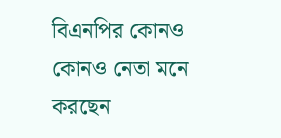বিএনপির কোনও কোনও নেতা মনে করছেন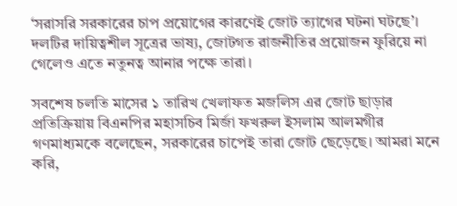‘সরাসরি সরকারের চাপ প্রয়োগের কারণেই জোট ত্যাগের ঘটনা ঘটছে’। দলটির দায়িত্বশীল সূত্রের ভাষ্য, জোটগত রাজনীতির প্রয়োজন ফুরিয়ে না গেলেও এতে নতুনত্ব আনার পক্ষে তারা।

সবশেষ চলতি মাসের ১ তারিখ খেলাফত মজলিস এর জোট ছাড়ার প্রতিক্রিয়ায় বিএনপির মহাসচিব মির্জা ফখরুল ইসলাম আলমগীর গণমাধ্যমকে বলেছেন, সরকারের চাপেই তারা জোট ছেড়েছে। আমরা মনে করি,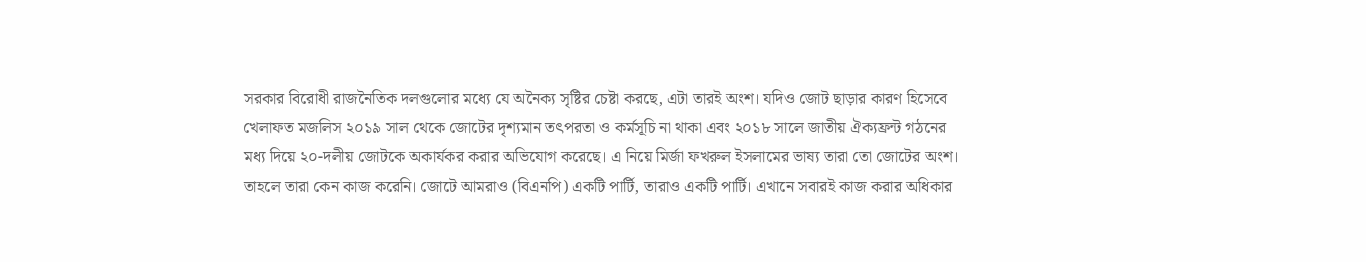সরকার বিরোধী রাজনৈতিক দলগুলোর মধ্যে যে অনৈক্য সৃষ্টির চেষ্টা করছে, এটা তারই অংশ। যদিও জোট ছাড়ার কারণ হিসেবে খেলাফত মজলিস ২০১৯ সাল থেকে জোটের দৃশ্যমান তৎপরতা ও কর্মসূচি না থাকা এবং ২০১৮ সালে জাতীয় ঐক্যফ্রন্ট গঠনের মধ্য দিয়ে ২০-দলীয় জোটকে অকার্যকর করার অভিযোগ করেছে। এ নিয়ে মির্জা ফখরুল ইসলামের ভাষ্য তারা তো জোটের অংশ। তাহলে তারা কেন কাজ করেনি। জোটে আমরাও (বিএনপি) একটি পার্টি, তারাও একটি পার্টি। এখানে সবারই কাজ করার অধিকার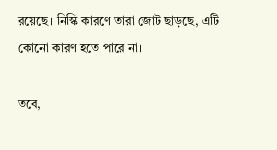রয়েছে। নিস্কি কারণে তারা জোট ছাড়ছে, এটি কোনো কারণ হতে পারে না।

তবে,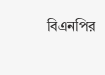বিএনপির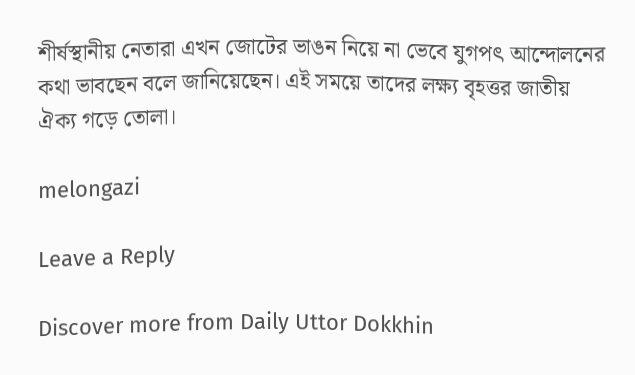শীর্ষস্থানীয় নেতারা এখন জোটের ভাঙন নিয়ে না ভেবে যুগপৎ আন্দোলনের কথা ভাবছেন বলে জানিয়েছেন। এই সময়ে তাদের লক্ষ্য বৃহত্তর জাতীয় ঐক্য গড়ে তোলা।

melongazi

Leave a Reply

Discover more from Daily Uttor Dokkhin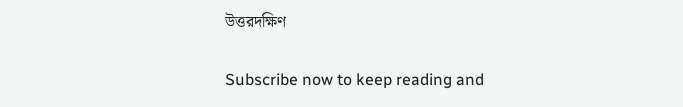উত্তরদক্ষিণ

Subscribe now to keep reading and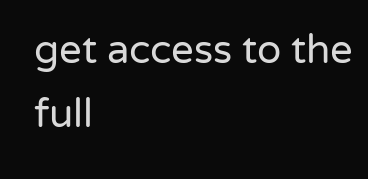get access to the full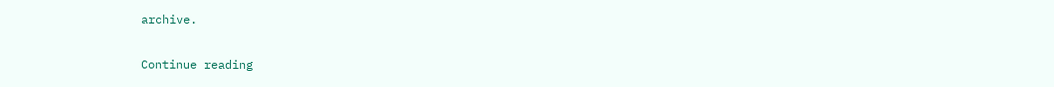archive.

Continue reading